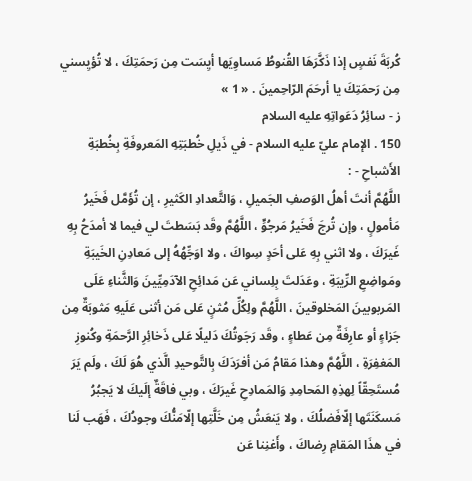كُربَةَ نَفسٍ إذا ذَكَّرَهَا القُنوطُ مَساوِيَها أيِسَت مِن رَحمَتِكَ ، لا تُؤيِسني مِن رَحمَتِكَ يا أرحَمَ الرّاحِمينَ . « 1 »
ز - سائِرُ دَعَواتِهِ عليه السلام
150 . الإمام عليّ عليه السلام - في ذَيلِ خُطبَتِهِ المَعروفَةِ بِخُطبَةِ الأَشباحِ - :
اللَّهُمَّ أنتَ أهلُ الوَصفِ الجَميلِ ، وَالتَّعدادِ الكَثيرِ ، إن تُؤَمَّل فَخَيرُ مَأمولٍ ، وإن تُرجَ فَخَيرُ مَرجُوٍّ ، اللَّهُمَّ وقَد بَسَطتَ لي فيما لا أمدَحُ بِهِ غَيرَكَ ، ولا اثني بِهِ عَلى أحَدٍ سِواكَ ، ولا اوَجِّهُهُ إلى مَعادِنِ الخَيبَةِ ومَواضِعِ الرِّيبَةِ ، وعَدَلتَ بِلِساني عَن مَدائِحِ الآدَمِيِّينَ وَالثَّناءِ عَلَى المَربوبينَ المَخلوقينَ ، اللَّهُمَّ ولِكُلِّ مُثنٍ عَلى مَن أثنى عَلَيهِ مَثوبَةٌ مِن جَزاءٍ أو عارِفَةٌ مِن عَطاءٍ ، وقَد رَجَوتُكَ دَليلًا عَلى ذَخائِرِ الرَّحمَةِ وكُنوزِ المَغفِرَةِ ، اللَّهُمَّ وهذا مَقامُ مَن أفرَدَكَ بِالتَّوحيدِ الَّذي هُوَ لَكَ ، ولَم يَرَ مُستَحِقّاً لِهذِهِ المَحامِدِ وَالمَمادِحِ غَيرَكَ ، وبي فاقَةٌ إلَيكَ لا يَجبُرُ مَسكَنَتَها إلّافَضلُكَ ، ولا يَنعَشُ مِن خَلَّتِها إلّامَنُّكَ وجودُكَ ، فَهَب لَنا في هذَا المَقامِ رِضاكَ ، وأَغنِنا عَن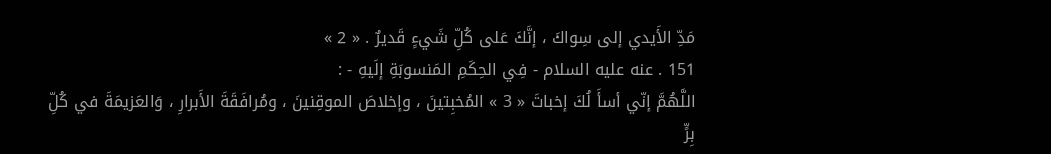مَدِّ الأَيدي إلى سِواكَ ، إنَّكَ عَلى كُلِّ شَيءٍ قَديرٌ . « 2 »
151 . عنه عليه السلام - فِي الحِكَمِ المَنسوبَةِ إلَيهِ - :
اللَّهُمَّ إنّي أسأَ لُكَ إخباتَ « 3 » المُخبِتينَ ، وإخلاصَ الموقِنينَ ، ومُرافَقَةَ الأَبرارِ ، وَالعَزيمَةَ في كُلِّ بِرٍّ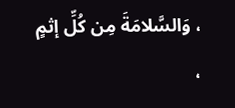، وَالسَّلامَةَ مِن كُلِّ إثمٍ ،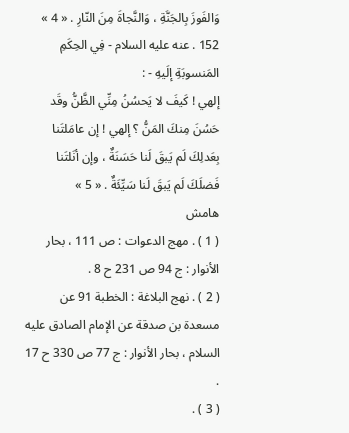وَالفَوزَ بِالجَنَّةِ ، وَالنَّجاةَ مِنَ النّارِ . « 4 »
152 . عنه عليه السلام - فِي الحِكَمِ المَنسوبَةِ إلَيهِ - :
إلهي ! كَيفَ لا يَحسُنُ مِنِّي الظَّنُّ وقَد حَسُنَ مِنكَ المَنُّ ؟ إلهي ! إن عامَلتَنا بِعَدلِكَ لَم يَبقَ لَنا حَسَنَةٌ ، وإن أنَلتَنا فَضلَكَ لَم يَبقَ لَنا سَيِّئَةٌ . « 5 »
هامش
( 1 ) . مهج الدعوات : ص 111 ، بحار الأنوار : ج 94 ص 231 ح 8 .
( 2 ) . نهج البلاغة : الخطبة 91 عن مسعدة بن صدقة عن الإمام الصادق عليه السلام ، بحار الأنوار : ج 77 ص 330 ح 17 .
( 3 ) .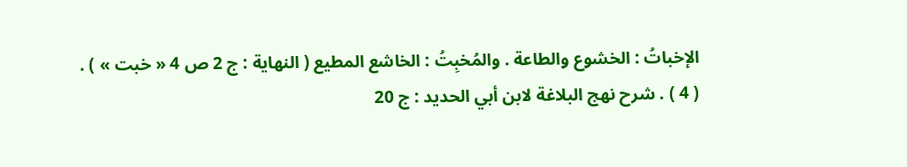الإخباتُ : الخشوع والطاعة . والمُخبِتُ : الخاشع المطيع ( النهاية : ج 2 ص 4 « خبت » ) .
( 4 ) . شرح نهج البلاغة لابن أبي الحديد : ج 20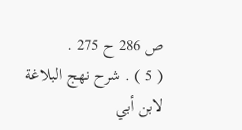ص 286 ح 275 .
( 5 ) . شرح نهج البلاغة لابن أبي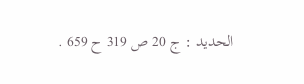الحديد : ج 20 ص 319 ح 659 .